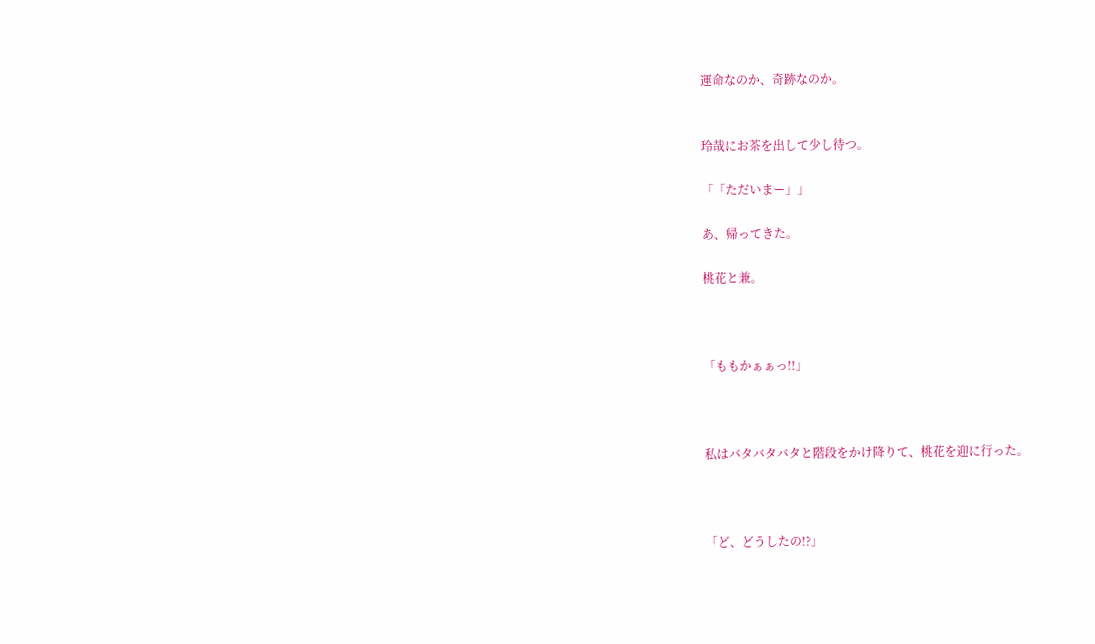運命なのか、奇跡なのか。


玲哉にお茶を出して少し待つ。

「「ただいまー」」

あ、帰ってきた。

桃花と兼。



「ももかぁぁっ!!」



私はバタバタバタと階段をかけ降りて、桃花を迎に行った。



「ど、どうしたの!?」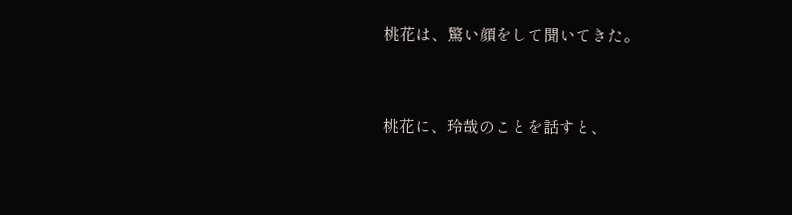桃花は、驚い顔をして聞いてきた。


桃花に、玲哉のことを話すと、